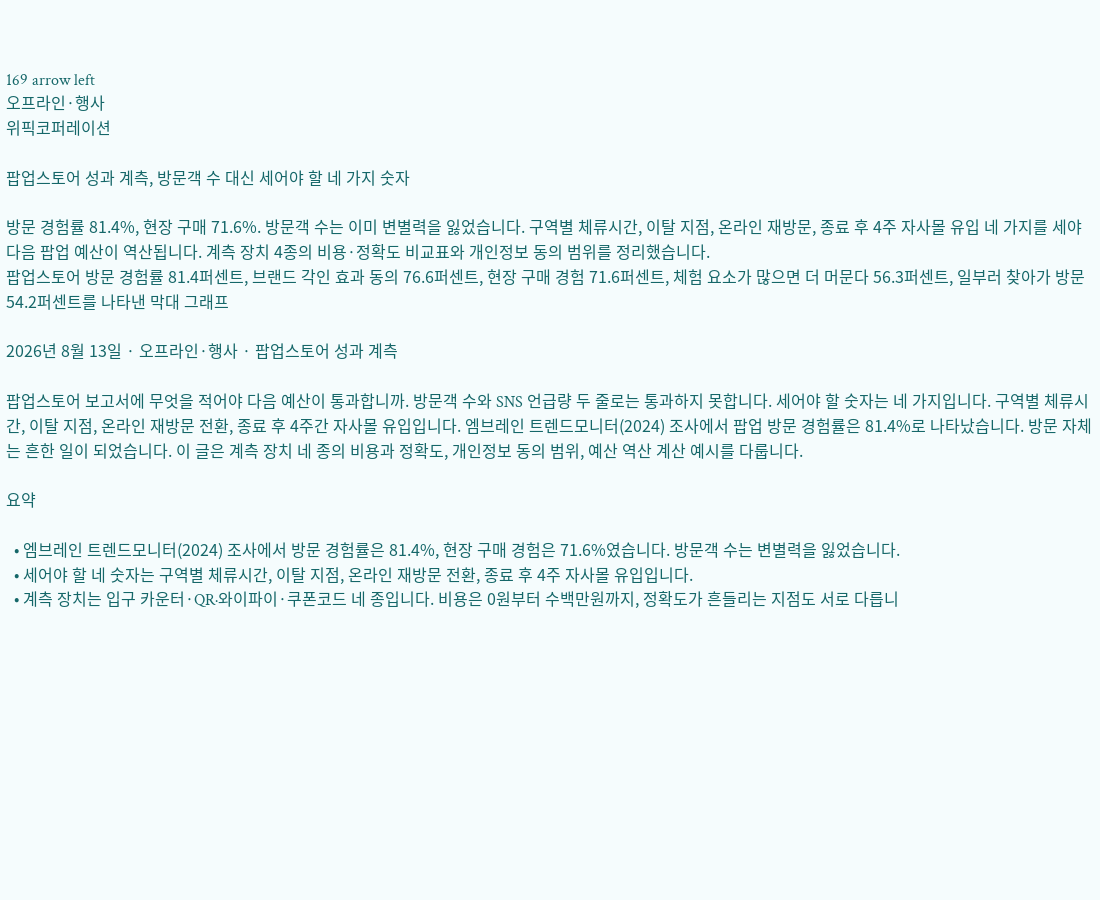169 arrow left
오프라인·행사
위픽코퍼레이션

팝업스토어 성과 계측, 방문객 수 대신 세어야 할 네 가지 숫자

방문 경험률 81.4%, 현장 구매 71.6%. 방문객 수는 이미 변별력을 잃었습니다. 구역별 체류시간, 이탈 지점, 온라인 재방문, 종료 후 4주 자사몰 유입 네 가지를 세야 다음 팝업 예산이 역산됩니다. 계측 장치 4종의 비용·정확도 비교표와 개인정보 동의 범위를 정리했습니다.
팝업스토어 방문 경험률 81.4퍼센트, 브랜드 각인 효과 동의 76.6퍼센트, 현장 구매 경험 71.6퍼센트, 체험 요소가 많으면 더 머문다 56.3퍼센트, 일부러 찾아가 방문 54.2퍼센트를 나타낸 막대 그래프

2026년 8월 13일 · 오프라인·행사 · 팝업스토어 성과 계측

팝업스토어 보고서에 무엇을 적어야 다음 예산이 통과합니까. 방문객 수와 SNS 언급량 두 줄로는 통과하지 못합니다. 세어야 할 숫자는 네 가지입니다. 구역별 체류시간, 이탈 지점, 온라인 재방문 전환, 종료 후 4주간 자사몰 유입입니다. 엠브레인 트렌드모니터(2024) 조사에서 팝업 방문 경험률은 81.4%로 나타났습니다. 방문 자체는 흔한 일이 되었습니다. 이 글은 계측 장치 네 종의 비용과 정확도, 개인정보 동의 범위, 예산 역산 계산 예시를 다룹니다.

요약

  • 엠브레인 트렌드모니터(2024) 조사에서 방문 경험률은 81.4%, 현장 구매 경험은 71.6%였습니다. 방문객 수는 변별력을 잃었습니다.
  • 세어야 할 네 숫자는 구역별 체류시간, 이탈 지점, 온라인 재방문 전환, 종료 후 4주 자사몰 유입입니다.
  • 계측 장치는 입구 카운터·QR·와이파이·쿠폰코드 네 종입니다. 비용은 0원부터 수백만원까지, 정확도가 흔들리는 지점도 서로 다릅니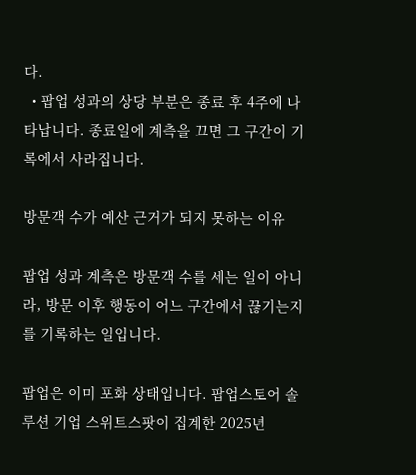다.
  • 팝업 성과의 상당 부분은 종료 후 4주에 나타납니다. 종료일에 계측을 끄면 그 구간이 기록에서 사라집니다.

방문객 수가 예산 근거가 되지 못하는 이유

팝업 성과 계측은 방문객 수를 세는 일이 아니라, 방문 이후 행동이 어느 구간에서 끊기는지를 기록하는 일입니다.

팝업은 이미 포화 상태입니다. 팝업스토어 솔루션 기업 스위트스팟이 집계한 2025년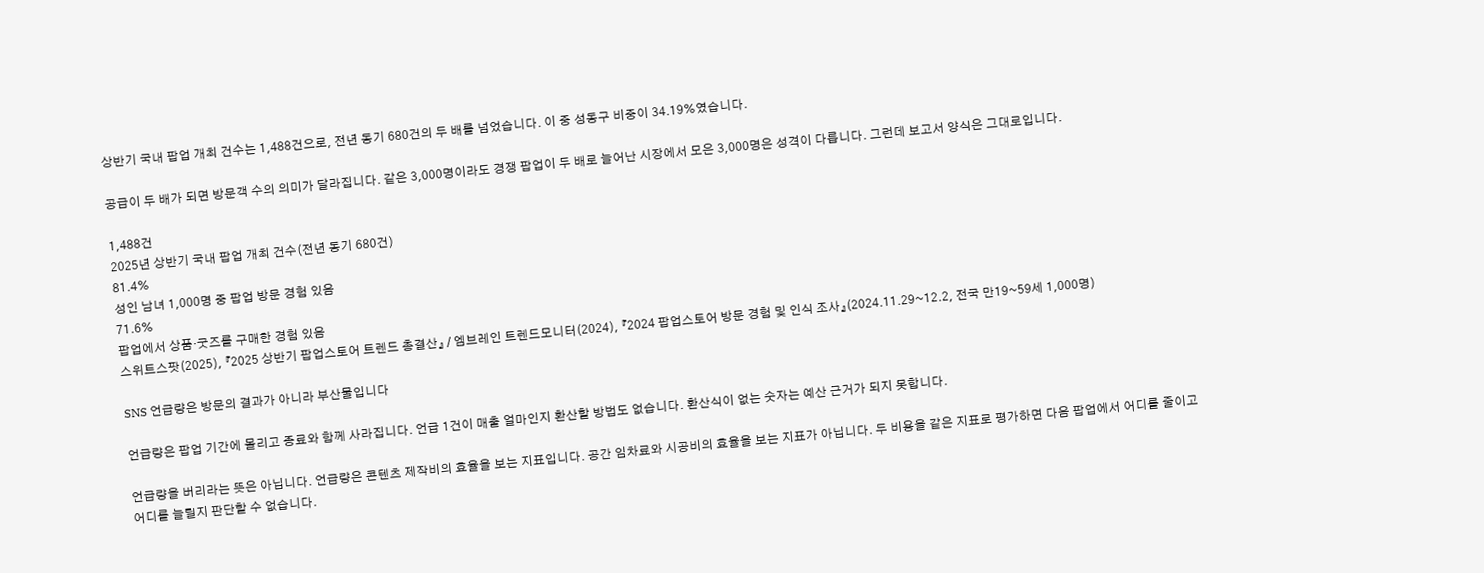상반기 국내 팝업 개최 건수는 1,488건으로, 전년 동기 680건의 두 배를 넘었습니다. 이 중 성동구 비중이 34.19%였습니다.

공급이 두 배가 되면 방문객 수의 의미가 달라집니다. 같은 3,000명이라도 경쟁 팝업이 두 배로 늘어난 시장에서 모은 3,000명은 성격이 다릅니다. 그런데 보고서 양식은 그대로입니다.

1,488건
2025년 상반기 국내 팝업 개최 건수(전년 동기 680건)
81.4%
성인 남녀 1,000명 중 팝업 방문 경험 있음
71.6%
팝업에서 상품·굿즈를 구매한 경험 있음
스위트스팟(2025), 『2025 상반기 팝업스토어 트렌드 총결산』 / 엠브레인 트렌드모니터(2024), 『2024 팝업스토어 방문 경험 및 인식 조사』(2024.11.29~12.2, 전국 만19~59세 1,000명)

SNS 언급량은 방문의 결과가 아니라 부산물입니다

언급량은 팝업 기간에 몰리고 종료와 함께 사라집니다. 언급 1건이 매출 얼마인지 환산할 방법도 없습니다. 환산식이 없는 숫자는 예산 근거가 되지 못합니다.

언급량을 버리라는 뜻은 아닙니다. 언급량은 콘텐츠 제작비의 효율을 보는 지표입니다. 공간 임차료와 시공비의 효율을 보는 지표가 아닙니다. 두 비용을 같은 지표로 평가하면 다음 팝업에서 어디를 줄이고 어디를 늘릴지 판단할 수 없습니다.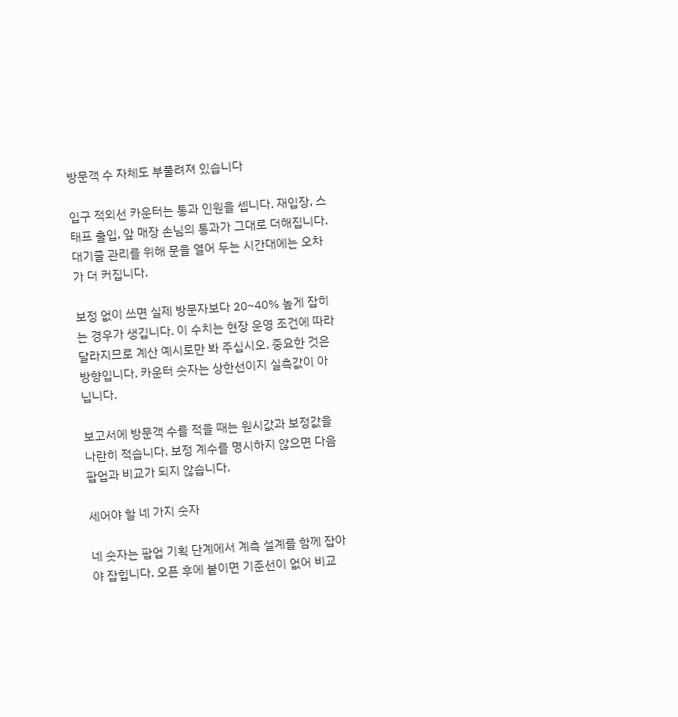방문객 수 자체도 부풀려져 있습니다

입구 적외선 카운터는 통과 인원을 셉니다. 재입장, 스태프 출입, 앞 매장 손님의 통과가 그대로 더해집니다. 대기줄 관리를 위해 문을 열어 두는 시간대에는 오차가 더 커집니다.

보정 없이 쓰면 실제 방문자보다 20~40% 높게 잡히는 경우가 생깁니다. 이 수치는 현장 운영 조건에 따라 달라지므로 계산 예시로만 봐 주십시오. 중요한 것은 방향입니다. 카운터 숫자는 상한선이지 실측값이 아닙니다.

보고서에 방문객 수를 적을 때는 원시값과 보정값을 나란히 적습니다. 보정 계수를 명시하지 않으면 다음 팝업과 비교가 되지 않습니다.

세어야 할 네 가지 숫자

네 숫자는 팝업 기획 단계에서 계측 설계를 함께 잡아야 잡힙니다. 오픈 후에 붙이면 기준선이 없어 비교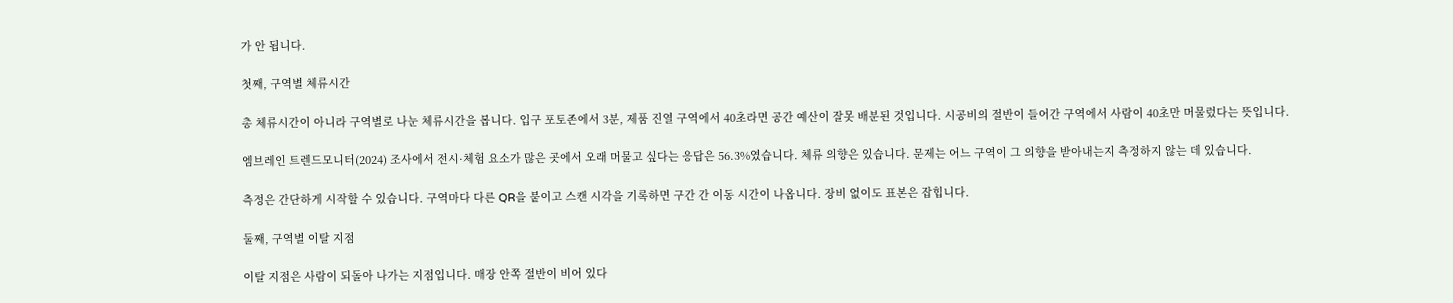가 안 됩니다.

첫째, 구역별 체류시간

총 체류시간이 아니라 구역별로 나눈 체류시간을 봅니다. 입구 포토존에서 3분, 제품 진열 구역에서 40초라면 공간 예산이 잘못 배분된 것입니다. 시공비의 절반이 들어간 구역에서 사람이 40초만 머물렀다는 뜻입니다.

엠브레인 트렌드모니터(2024) 조사에서 전시·체험 요소가 많은 곳에서 오래 머물고 싶다는 응답은 56.3%였습니다. 체류 의향은 있습니다. 문제는 어느 구역이 그 의향을 받아내는지 측정하지 않는 데 있습니다.

측정은 간단하게 시작할 수 있습니다. 구역마다 다른 QR을 붙이고 스캔 시각을 기록하면 구간 간 이동 시간이 나옵니다. 장비 없이도 표본은 잡힙니다.

둘째, 구역별 이탈 지점

이탈 지점은 사람이 되돌아 나가는 지점입니다. 매장 안쪽 절반이 비어 있다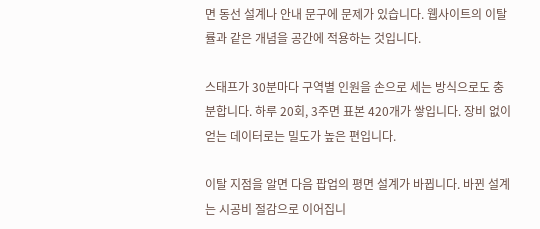면 동선 설계나 안내 문구에 문제가 있습니다. 웹사이트의 이탈률과 같은 개념을 공간에 적용하는 것입니다.

스태프가 30분마다 구역별 인원을 손으로 세는 방식으로도 충분합니다. 하루 20회, 3주면 표본 420개가 쌓입니다. 장비 없이 얻는 데이터로는 밀도가 높은 편입니다.

이탈 지점을 알면 다음 팝업의 평면 설계가 바뀝니다. 바뀐 설계는 시공비 절감으로 이어집니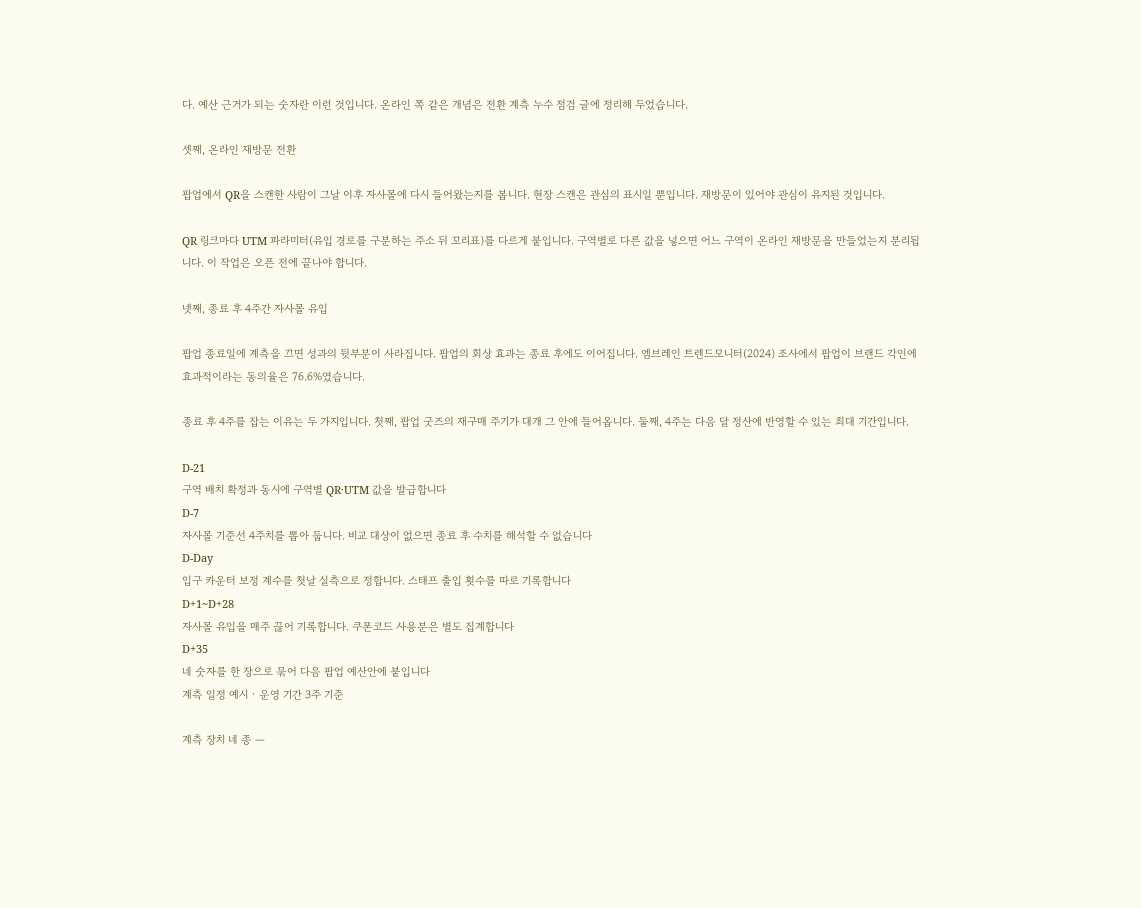다. 예산 근거가 되는 숫자란 이런 것입니다. 온라인 쪽 같은 개념은 전환 계측 누수 점검 글에 정리해 두었습니다.

셋째, 온라인 재방문 전환

팝업에서 QR을 스캔한 사람이 그날 이후 자사몰에 다시 들어왔는지를 봅니다. 현장 스캔은 관심의 표시일 뿐입니다. 재방문이 있어야 관심이 유지된 것입니다.

QR 링크마다 UTM 파라미터(유입 경로를 구분하는 주소 뒤 꼬리표)를 다르게 붙입니다. 구역별로 다른 값을 넣으면 어느 구역이 온라인 재방문을 만들었는지 분리됩니다. 이 작업은 오픈 전에 끝나야 합니다.

넷째, 종료 후 4주간 자사몰 유입

팝업 종료일에 계측을 끄면 성과의 뒷부분이 사라집니다. 팝업의 회상 효과는 종료 후에도 이어집니다. 엠브레인 트렌드모니터(2024) 조사에서 팝업이 브랜드 각인에 효과적이라는 동의율은 76.6%였습니다.

종료 후 4주를 잡는 이유는 두 가지입니다. 첫째, 팝업 굿즈의 재구매 주기가 대개 그 안에 들어옵니다. 둘째, 4주는 다음 달 정산에 반영할 수 있는 최대 기간입니다.

D-21
구역 배치 확정과 동시에 구역별 QR·UTM 값을 발급합니다
D-7
자사몰 기준선 4주치를 뽑아 둡니다. 비교 대상이 없으면 종료 후 수치를 해석할 수 없습니다
D-Day
입구 카운터 보정 계수를 첫날 실측으로 정합니다. 스태프 출입 횟수를 따로 기록합니다
D+1~D+28
자사몰 유입을 매주 끊어 기록합니다. 쿠폰코드 사용분은 별도 집계합니다
D+35
네 숫자를 한 장으로 묶어 다음 팝업 예산안에 붙입니다
계측 일정 예시 · 운영 기간 3주 기준

계측 장치 네 종 —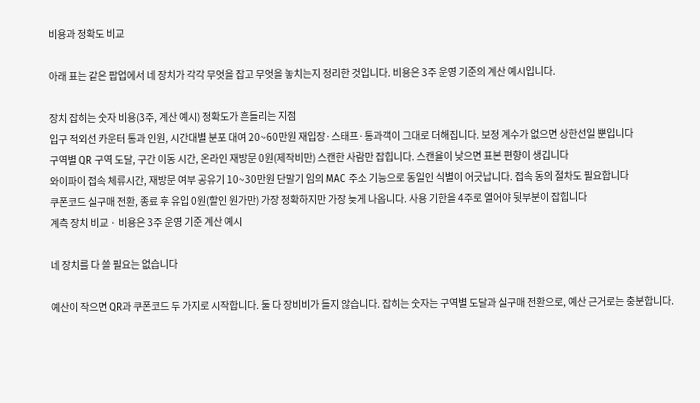비용과 정확도 비교

아래 표는 같은 팝업에서 네 장치가 각각 무엇을 잡고 무엇을 놓치는지 정리한 것입니다. 비용은 3주 운영 기준의 계산 예시입니다.

장치 잡히는 숫자 비용(3주, 계산 예시) 정확도가 흔들리는 지점
입구 적외선 카운터 통과 인원, 시간대별 분포 대여 20~60만원 재입장·스태프·통과객이 그대로 더해집니다. 보정 계수가 없으면 상한선일 뿐입니다
구역별 QR 구역 도달, 구간 이동 시간, 온라인 재방문 0원(제작비만) 스캔한 사람만 잡힙니다. 스캔율이 낮으면 표본 편향이 생깁니다
와이파이 접속 체류시간, 재방문 여부 공유기 10~30만원 단말기 임의 MAC 주소 기능으로 동일인 식별이 어긋납니다. 접속 동의 절차도 필요합니다
쿠폰코드 실구매 전환, 종료 후 유입 0원(할인 원가만) 가장 정확하지만 가장 늦게 나옵니다. 사용 기한을 4주로 열어야 뒷부분이 잡힙니다
계측 장치 비교 · 비용은 3주 운영 기준 계산 예시

네 장치를 다 쓸 필요는 없습니다

예산이 작으면 QR과 쿠폰코드 두 가지로 시작합니다. 둘 다 장비비가 들지 않습니다. 잡히는 숫자는 구역별 도달과 실구매 전환으로, 예산 근거로는 충분합니다.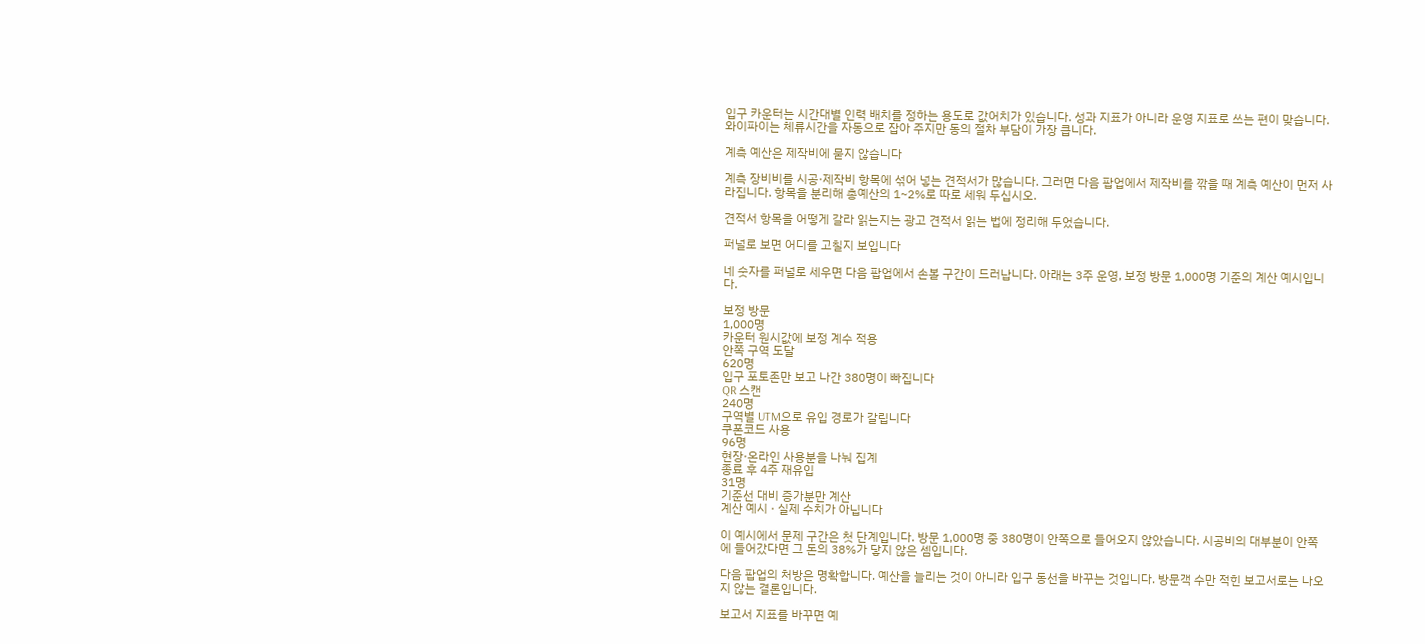입구 카운터는 시간대별 인력 배치를 정하는 용도로 값어치가 있습니다. 성과 지표가 아니라 운영 지표로 쓰는 편이 맞습니다. 와이파이는 체류시간을 자동으로 잡아 주지만 동의 절차 부담이 가장 큽니다.

계측 예산은 제작비에 묻지 않습니다

계측 장비비를 시공·제작비 항목에 섞어 넣는 견적서가 많습니다. 그러면 다음 팝업에서 제작비를 깎을 때 계측 예산이 먼저 사라집니다. 항목을 분리해 총예산의 1~2%로 따로 세워 두십시오.

견적서 항목을 어떻게 갈라 읽는지는 광고 견적서 읽는 법에 정리해 두었습니다.

퍼널로 보면 어디를 고칠지 보입니다

네 숫자를 퍼널로 세우면 다음 팝업에서 손볼 구간이 드러납니다. 아래는 3주 운영, 보정 방문 1,000명 기준의 계산 예시입니다.

보정 방문
1,000명
카운터 원시값에 보정 계수 적용
안쪽 구역 도달
620명
입구 포토존만 보고 나간 380명이 빠집니다
QR 스캔
240명
구역별 UTM으로 유입 경로가 갈립니다
쿠폰코드 사용
96명
현장·온라인 사용분을 나눠 집계
종료 후 4주 재유입
31명
기준선 대비 증가분만 계산
계산 예시 · 실제 수치가 아닙니다

이 예시에서 문제 구간은 첫 단계입니다. 방문 1,000명 중 380명이 안쪽으로 들어오지 않았습니다. 시공비의 대부분이 안쪽에 들어갔다면 그 돈의 38%가 닿지 않은 셈입니다.

다음 팝업의 처방은 명확합니다. 예산을 늘리는 것이 아니라 입구 동선을 바꾸는 것입니다. 방문객 수만 적힌 보고서로는 나오지 않는 결론입니다.

보고서 지표를 바꾸면 예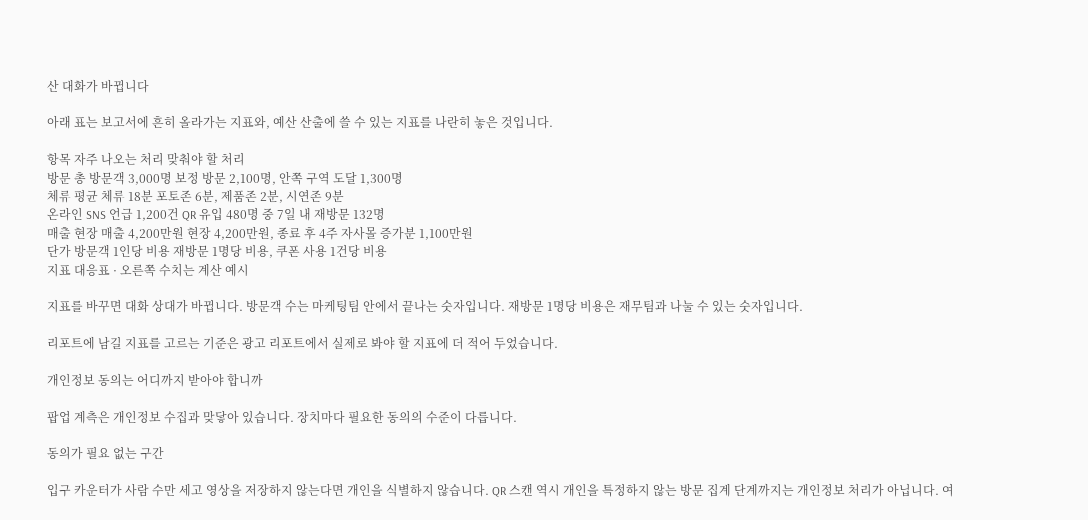산 대화가 바뀝니다

아래 표는 보고서에 흔히 올라가는 지표와, 예산 산출에 쓸 수 있는 지표를 나란히 놓은 것입니다.

항목 자주 나오는 처리 맞춰야 할 처리
방문 총 방문객 3,000명 보정 방문 2,100명, 안쪽 구역 도달 1,300명
체류 평균 체류 18분 포토존 6분, 제품존 2분, 시연존 9분
온라인 SNS 언급 1,200건 QR 유입 480명 중 7일 내 재방문 132명
매출 현장 매출 4,200만원 현장 4,200만원, 종료 후 4주 자사몰 증가분 1,100만원
단가 방문객 1인당 비용 재방문 1명당 비용, 쿠폰 사용 1건당 비용
지표 대응표 · 오른쪽 수치는 계산 예시

지표를 바꾸면 대화 상대가 바뀝니다. 방문객 수는 마케팅팀 안에서 끝나는 숫자입니다. 재방문 1명당 비용은 재무팀과 나눌 수 있는 숫자입니다.

리포트에 남길 지표를 고르는 기준은 광고 리포트에서 실제로 봐야 할 지표에 더 적어 두었습니다.

개인정보 동의는 어디까지 받아야 합니까

팝업 계측은 개인정보 수집과 맞닿아 있습니다. 장치마다 필요한 동의의 수준이 다릅니다.

동의가 필요 없는 구간

입구 카운터가 사람 수만 세고 영상을 저장하지 않는다면 개인을 식별하지 않습니다. QR 스캔 역시 개인을 특정하지 않는 방문 집계 단계까지는 개인정보 처리가 아닙니다. 여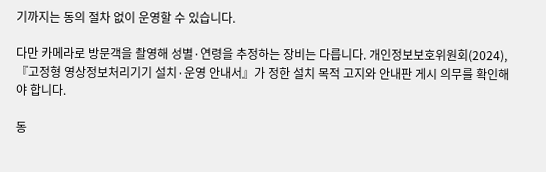기까지는 동의 절차 없이 운영할 수 있습니다.

다만 카메라로 방문객을 촬영해 성별·연령을 추정하는 장비는 다릅니다. 개인정보보호위원회(2024), 『고정형 영상정보처리기기 설치·운영 안내서』가 정한 설치 목적 고지와 안내판 게시 의무를 확인해야 합니다.

동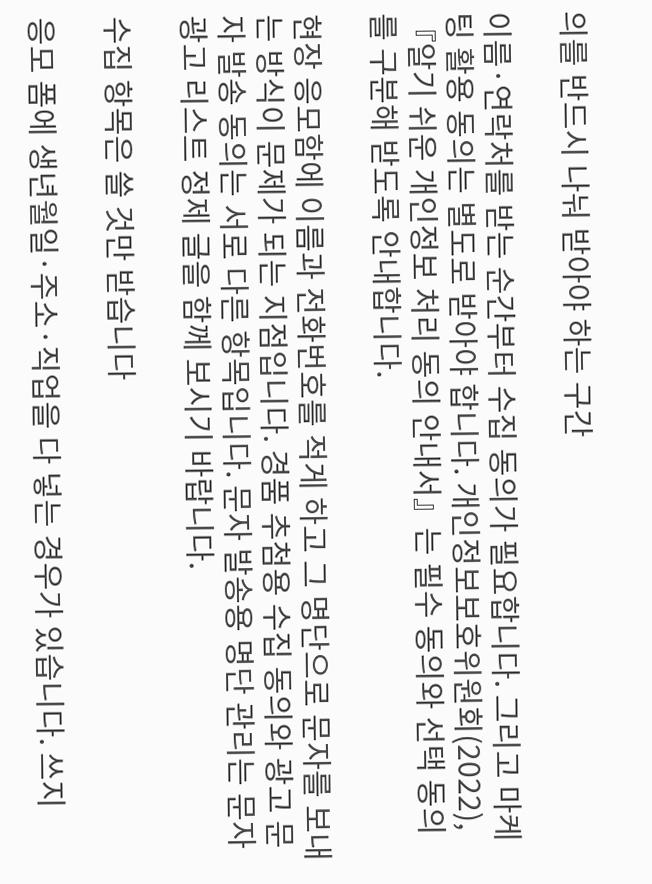의를 반드시 나눠 받아야 하는 구간

이름·연락처를 받는 순간부터 수집 동의가 필요합니다. 그리고 마케팅 활용 동의는 별도로 받아야 합니다. 개인정보보호위원회(2022), 『알기 쉬운 개인정보 처리 동의 안내서』는 필수 동의와 선택 동의를 구분해 받도록 안내합니다.

현장 응모함에 이름과 전화번호를 적게 하고 그 명단으로 문자를 보내는 방식이 문제가 되는 지점입니다. 경품 추첨용 수집 동의와 광고 문자 발송 동의는 서로 다른 항목입니다. 문자 발송용 명단 관리는 문자 광고 리스트 정제 글을 함께 보시기 바랍니다.

수집 항목은 쓸 것만 받습니다

응모 폼에 생년월일·주소·직업을 다 넣는 경우가 있습니다. 쓰지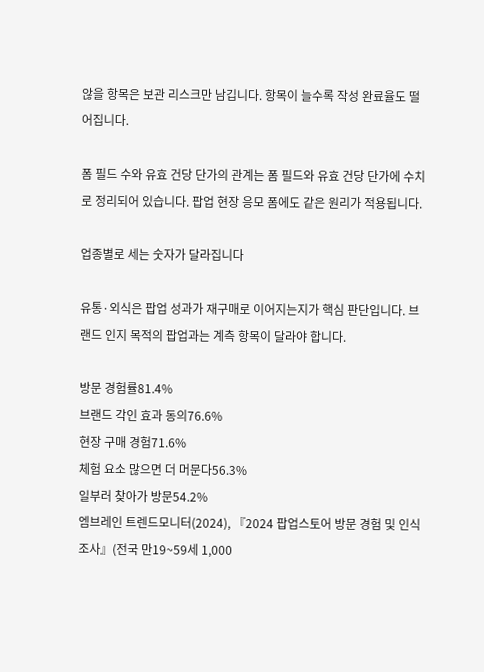않을 항목은 보관 리스크만 남깁니다. 항목이 늘수록 작성 완료율도 떨어집니다.

폼 필드 수와 유효 건당 단가의 관계는 폼 필드와 유효 건당 단가에 수치로 정리되어 있습니다. 팝업 현장 응모 폼에도 같은 원리가 적용됩니다.

업종별로 세는 숫자가 달라집니다

유통·외식은 팝업 성과가 재구매로 이어지는지가 핵심 판단입니다. 브랜드 인지 목적의 팝업과는 계측 항목이 달라야 합니다.

방문 경험률81.4%
브랜드 각인 효과 동의76.6%
현장 구매 경험71.6%
체험 요소 많으면 더 머문다56.3%
일부러 찾아가 방문54.2%
엠브레인 트렌드모니터(2024), 『2024 팝업스토어 방문 경험 및 인식 조사』(전국 만19~59세 1,000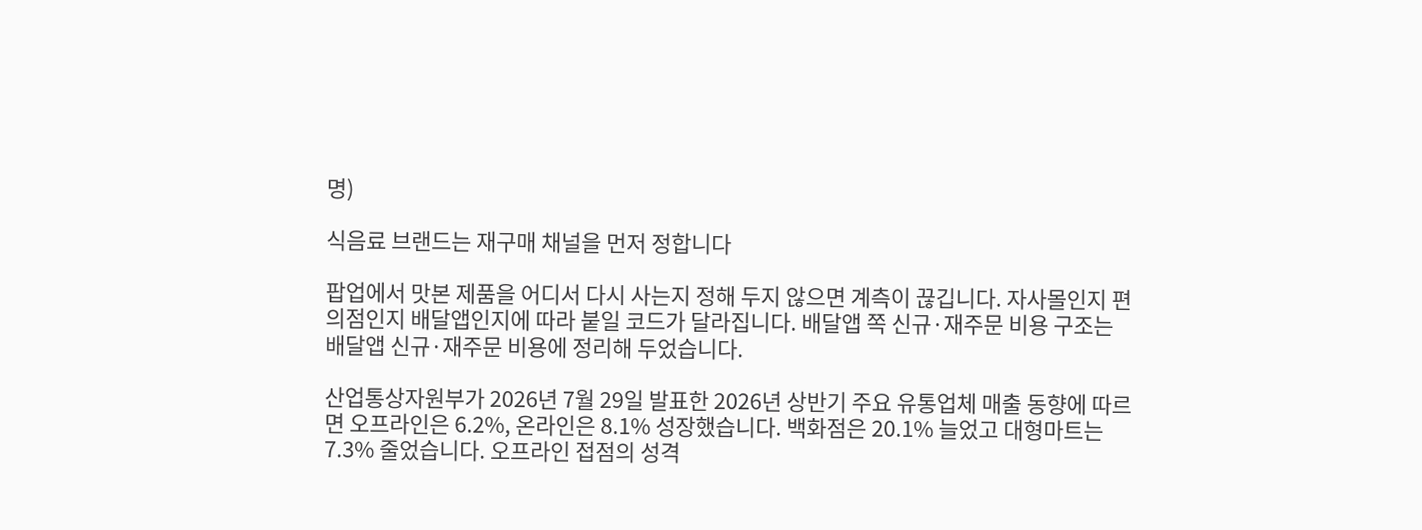명)

식음료 브랜드는 재구매 채널을 먼저 정합니다

팝업에서 맛본 제품을 어디서 다시 사는지 정해 두지 않으면 계측이 끊깁니다. 자사몰인지 편의점인지 배달앱인지에 따라 붙일 코드가 달라집니다. 배달앱 쪽 신규·재주문 비용 구조는 배달앱 신규·재주문 비용에 정리해 두었습니다.

산업통상자원부가 2026년 7월 29일 발표한 2026년 상반기 주요 유통업체 매출 동향에 따르면 오프라인은 6.2%, 온라인은 8.1% 성장했습니다. 백화점은 20.1% 늘었고 대형마트는 7.3% 줄었습니다. 오프라인 접점의 성격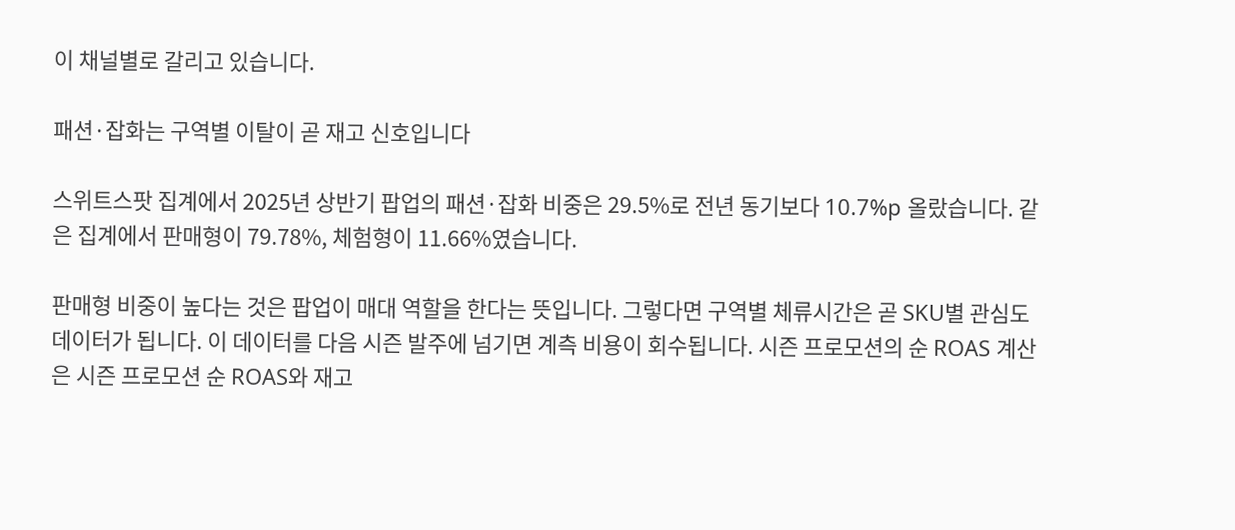이 채널별로 갈리고 있습니다.

패션·잡화는 구역별 이탈이 곧 재고 신호입니다

스위트스팟 집계에서 2025년 상반기 팝업의 패션·잡화 비중은 29.5%로 전년 동기보다 10.7%p 올랐습니다. 같은 집계에서 판매형이 79.78%, 체험형이 11.66%였습니다.

판매형 비중이 높다는 것은 팝업이 매대 역할을 한다는 뜻입니다. 그렇다면 구역별 체류시간은 곧 SKU별 관심도 데이터가 됩니다. 이 데이터를 다음 시즌 발주에 넘기면 계측 비용이 회수됩니다. 시즌 프로모션의 순 ROAS 계산은 시즌 프로모션 순 ROAS와 재고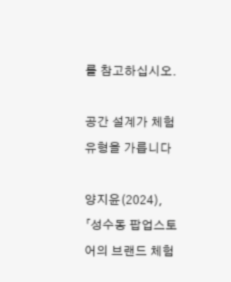를 참고하십시오.

공간 설계가 체험 유형을 가릅니다

양지윤(2024), 「성수동 팝업스토어의 브랜드 체험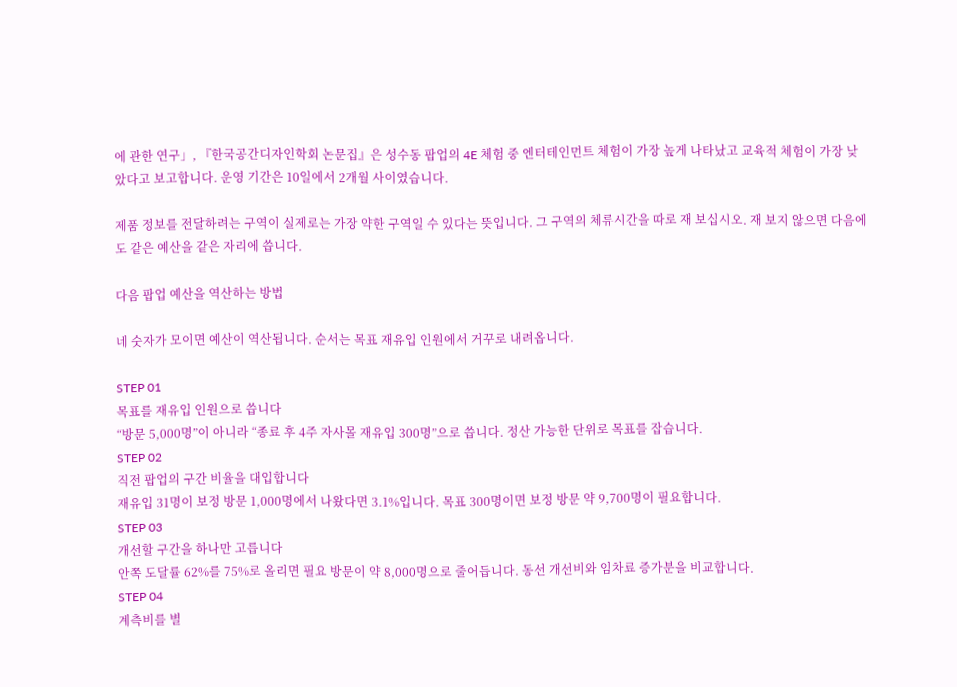에 관한 연구」, 『한국공간디자인학회 논문집』은 성수동 팝업의 4E 체험 중 엔터테인먼트 체험이 가장 높게 나타났고 교육적 체험이 가장 낮았다고 보고합니다. 운영 기간은 10일에서 2개월 사이였습니다.

제품 정보를 전달하려는 구역이 실제로는 가장 약한 구역일 수 있다는 뜻입니다. 그 구역의 체류시간을 따로 재 보십시오. 재 보지 않으면 다음에도 같은 예산을 같은 자리에 씁니다.

다음 팝업 예산을 역산하는 방법

네 숫자가 모이면 예산이 역산됩니다. 순서는 목표 재유입 인원에서 거꾸로 내려옵니다.

STEP 01
목표를 재유입 인원으로 씁니다
“방문 5,000명”이 아니라 “종료 후 4주 자사몰 재유입 300명”으로 씁니다. 정산 가능한 단위로 목표를 잡습니다.
STEP 02
직전 팝업의 구간 비율을 대입합니다
재유입 31명이 보정 방문 1,000명에서 나왔다면 3.1%입니다. 목표 300명이면 보정 방문 약 9,700명이 필요합니다.
STEP 03
개선할 구간을 하나만 고릅니다
안쪽 도달률 62%를 75%로 올리면 필요 방문이 약 8,000명으로 줄어듭니다. 동선 개선비와 임차료 증가분을 비교합니다.
STEP 04
계측비를 별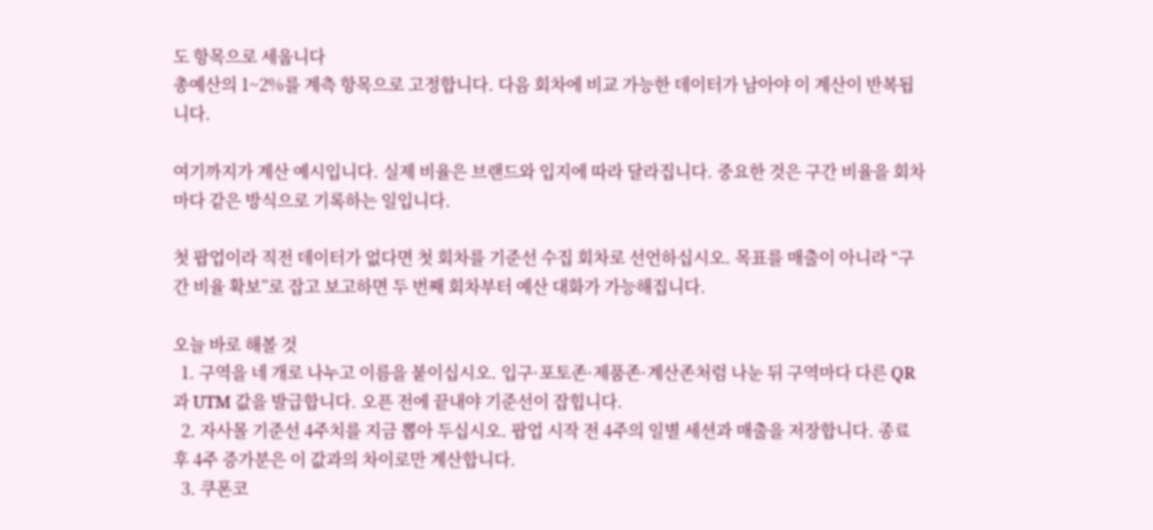도 항목으로 세웁니다
총예산의 1~2%를 계측 항목으로 고정합니다. 다음 회차에 비교 가능한 데이터가 남아야 이 계산이 반복됩니다.

여기까지가 계산 예시입니다. 실제 비율은 브랜드와 입지에 따라 달라집니다. 중요한 것은 구간 비율을 회차마다 같은 방식으로 기록하는 일입니다.

첫 팝업이라 직전 데이터가 없다면 첫 회차를 기준선 수집 회차로 선언하십시오. 목표를 매출이 아니라 “구간 비율 확보”로 잡고 보고하면 두 번째 회차부터 예산 대화가 가능해집니다.

오늘 바로 해볼 것
  1. 구역을 네 개로 나누고 이름을 붙이십시오. 입구·포토존·제품존·계산존처럼 나눈 뒤 구역마다 다른 QR과 UTM 값을 발급합니다. 오픈 전에 끝내야 기준선이 잡힙니다.
  2. 자사몰 기준선 4주치를 지금 뽑아 두십시오. 팝업 시작 전 4주의 일별 세션과 매출을 저장합니다. 종료 후 4주 증가분은 이 값과의 차이로만 계산합니다.
  3. 쿠폰코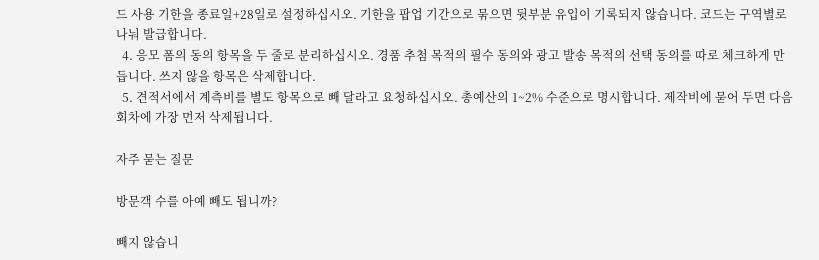드 사용 기한을 종료일+28일로 설정하십시오. 기한을 팝업 기간으로 묶으면 뒷부분 유입이 기록되지 않습니다. 코드는 구역별로 나눠 발급합니다.
  4. 응모 폼의 동의 항목을 두 줄로 분리하십시오. 경품 추첨 목적의 필수 동의와 광고 발송 목적의 선택 동의를 따로 체크하게 만듭니다. 쓰지 않을 항목은 삭제합니다.
  5. 견적서에서 계측비를 별도 항목으로 빼 달라고 요청하십시오. 총예산의 1~2% 수준으로 명시합니다. 제작비에 묻어 두면 다음 회차에 가장 먼저 삭제됩니다.

자주 묻는 질문

방문객 수를 아예 빼도 됩니까?

빼지 않습니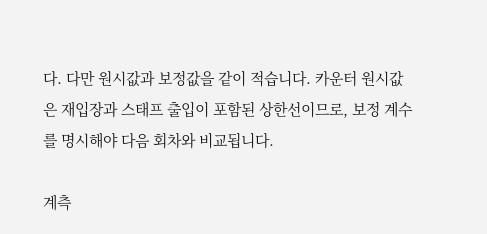다. 다만 원시값과 보정값을 같이 적습니다. 카운터 원시값은 재입장과 스태프 출입이 포함된 상한선이므로, 보정 계수를 명시해야 다음 회차와 비교됩니다.

계측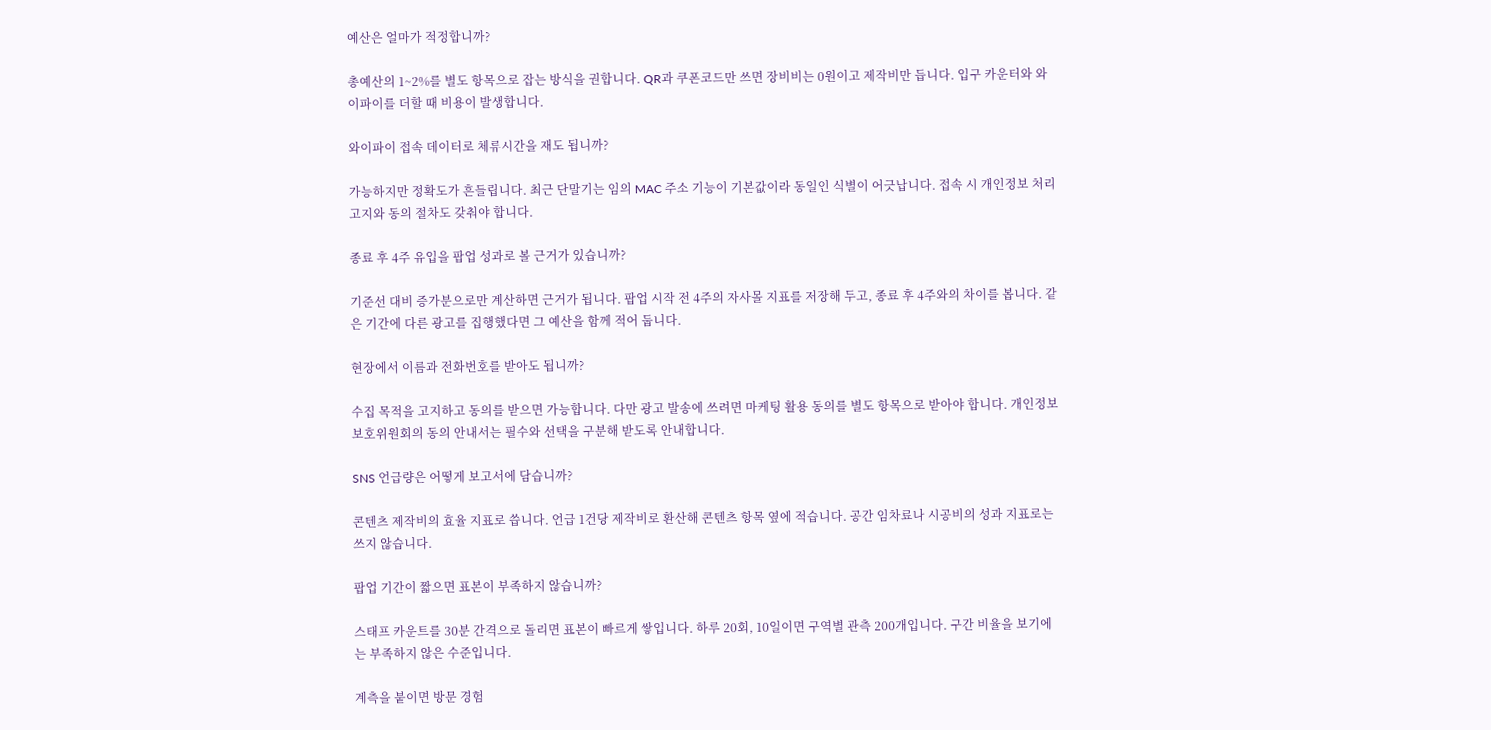예산은 얼마가 적정합니까?

총예산의 1~2%를 별도 항목으로 잡는 방식을 권합니다. QR과 쿠폰코드만 쓰면 장비비는 0원이고 제작비만 듭니다. 입구 카운터와 와이파이를 더할 때 비용이 발생합니다.

와이파이 접속 데이터로 체류시간을 재도 됩니까?

가능하지만 정확도가 흔들립니다. 최근 단말기는 임의 MAC 주소 기능이 기본값이라 동일인 식별이 어긋납니다. 접속 시 개인정보 처리 고지와 동의 절차도 갖춰야 합니다.

종료 후 4주 유입을 팝업 성과로 볼 근거가 있습니까?

기준선 대비 증가분으로만 계산하면 근거가 됩니다. 팝업 시작 전 4주의 자사몰 지표를 저장해 두고, 종료 후 4주와의 차이를 봅니다. 같은 기간에 다른 광고를 집행했다면 그 예산을 함께 적어 둡니다.

현장에서 이름과 전화번호를 받아도 됩니까?

수집 목적을 고지하고 동의를 받으면 가능합니다. 다만 광고 발송에 쓰려면 마케팅 활용 동의를 별도 항목으로 받아야 합니다. 개인정보보호위원회의 동의 안내서는 필수와 선택을 구분해 받도록 안내합니다.

SNS 언급량은 어떻게 보고서에 담습니까?

콘텐츠 제작비의 효율 지표로 씁니다. 언급 1건당 제작비로 환산해 콘텐츠 항목 옆에 적습니다. 공간 임차료나 시공비의 성과 지표로는 쓰지 않습니다.

팝업 기간이 짧으면 표본이 부족하지 않습니까?

스태프 카운트를 30분 간격으로 돌리면 표본이 빠르게 쌓입니다. 하루 20회, 10일이면 구역별 관측 200개입니다. 구간 비율을 보기에는 부족하지 않은 수준입니다.

계측을 붙이면 방문 경험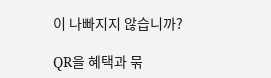이 나빠지지 않습니까?

QR을 혜택과 묶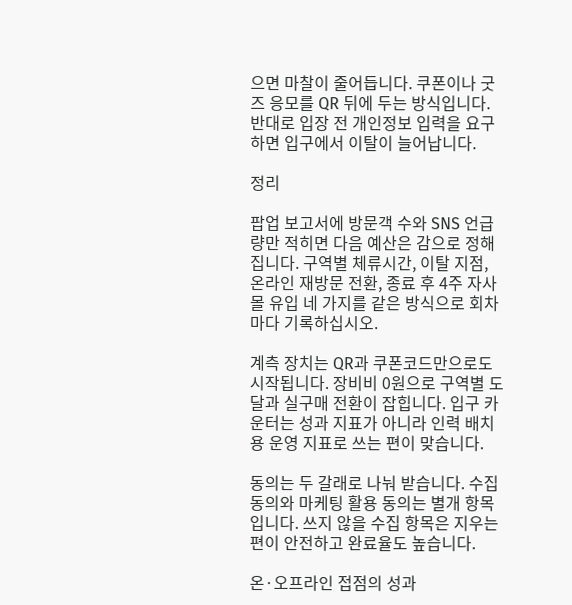으면 마찰이 줄어듭니다. 쿠폰이나 굿즈 응모를 QR 뒤에 두는 방식입니다. 반대로 입장 전 개인정보 입력을 요구하면 입구에서 이탈이 늘어납니다.

정리

팝업 보고서에 방문객 수와 SNS 언급량만 적히면 다음 예산은 감으로 정해집니다. 구역별 체류시간, 이탈 지점, 온라인 재방문 전환, 종료 후 4주 자사몰 유입 네 가지를 같은 방식으로 회차마다 기록하십시오.

계측 장치는 QR과 쿠폰코드만으로도 시작됩니다. 장비비 0원으로 구역별 도달과 실구매 전환이 잡힙니다. 입구 카운터는 성과 지표가 아니라 인력 배치용 운영 지표로 쓰는 편이 맞습니다.

동의는 두 갈래로 나눠 받습니다. 수집 동의와 마케팅 활용 동의는 별개 항목입니다. 쓰지 않을 수집 항목은 지우는 편이 안전하고 완료율도 높습니다.

온·오프라인 접점의 성과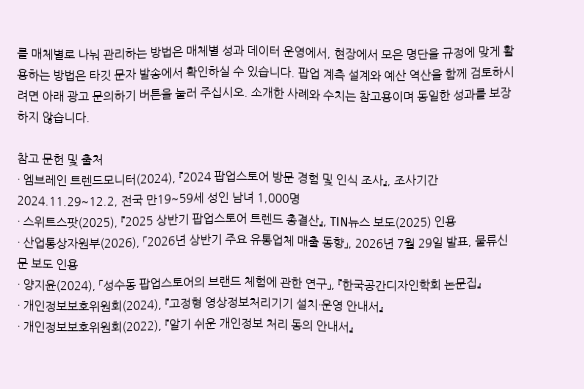를 매체별로 나눠 관리하는 방법은 매체별 성과 데이터 운영에서, 현장에서 모은 명단을 규정에 맞게 활용하는 방법은 타깃 문자 발송에서 확인하실 수 있습니다. 팝업 계측 설계와 예산 역산을 함께 검토하시려면 아래 광고 문의하기 버튼을 눌러 주십시오. 소개한 사례와 수치는 참고용이며 동일한 성과를 보장하지 않습니다.

참고 문헌 및 출처
· 엠브레인 트렌드모니터(2024), 『2024 팝업스토어 방문 경험 및 인식 조사』, 조사기간 2024.11.29~12.2, 전국 만19~59세 성인 남녀 1,000명
· 스위트스팟(2025), 『2025 상반기 팝업스토어 트렌드 총결산』, TIN뉴스 보도(2025) 인용
· 산업통상자원부(2026), 「2026년 상반기 주요 유통업체 매출 동향」, 2026년 7월 29일 발표, 물류신문 보도 인용
· 양지윤(2024), 「성수동 팝업스토어의 브랜드 체험에 관한 연구」, 『한국공간디자인학회 논문집』
· 개인정보보호위원회(2024), 『고정형 영상정보처리기기 설치·운영 안내서』
· 개인정보보호위원회(2022), 『알기 쉬운 개인정보 처리 동의 안내서』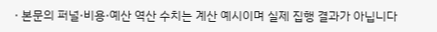· 본문의 퍼널·비용·예산 역산 수치는 계산 예시이며 실제 집행 결과가 아닙니다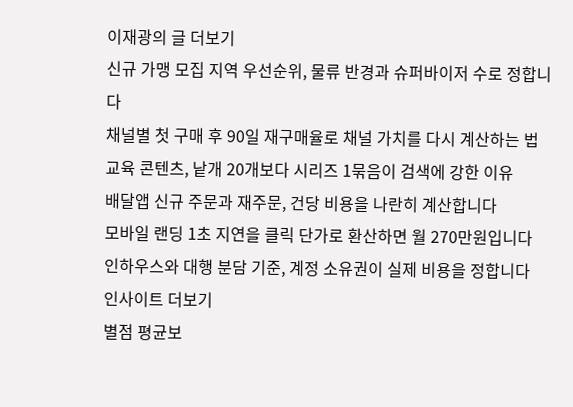이재광의 글 더보기
신규 가맹 모집 지역 우선순위, 물류 반경과 슈퍼바이저 수로 정합니다
채널별 첫 구매 후 90일 재구매율로 채널 가치를 다시 계산하는 법
교육 콘텐츠, 낱개 20개보다 시리즈 1묶음이 검색에 강한 이유
배달앱 신규 주문과 재주문, 건당 비용을 나란히 계산합니다
모바일 랜딩 1초 지연을 클릭 단가로 환산하면 월 270만원입니다
인하우스와 대행 분담 기준, 계정 소유권이 실제 비용을 정합니다
인사이트 더보기
별점 평균보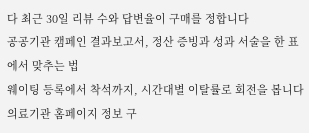다 최근 30일 리뷰 수와 답변율이 구매를 정합니다
공공기관 캠페인 결과보고서, 정산 증빙과 성과 서술을 한 표에서 맞추는 법
웨이팅 등록에서 착석까지, 시간대별 이탈률로 회전을 봅니다
의료기관 홈페이지 정보 구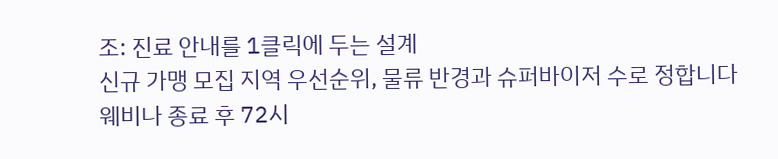조: 진료 안내를 1클릭에 두는 설계
신규 가맹 모집 지역 우선순위, 물류 반경과 슈퍼바이저 수로 정합니다
웨비나 종료 후 72시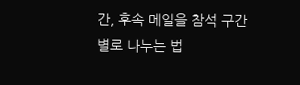간, 후속 메일을 참석 구간별로 나누는 법